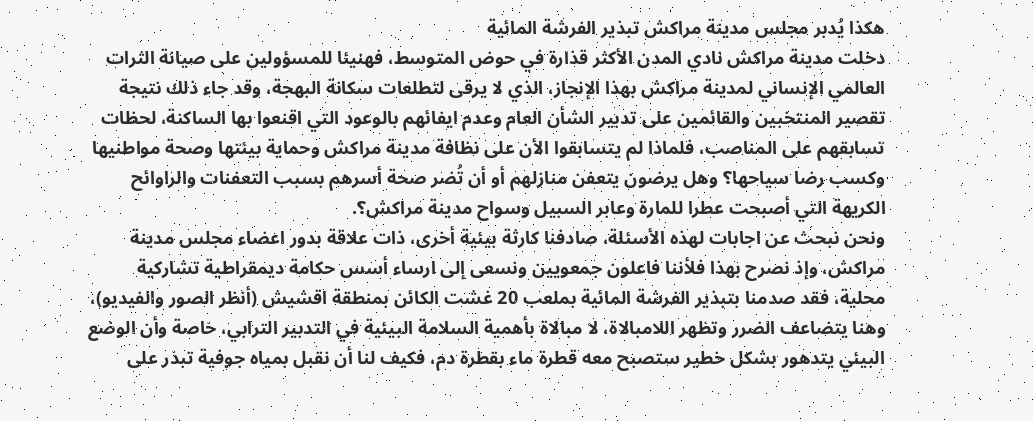هكذا يُدبر مجلس مدينة مراكش تبذير الفرشة المائية
دخلت مدينة مراكش نادي المدن الأكثر قذارة في حوض المتوسط، فهنيئا للمسؤولين على صيانة الثرات العالمي الإنساني لمدينة مراكش بهذا الإنجاز، الذي لا يرقى لتطلعات سكانة البهجة، وقد جاء ذلك نتيجة تقصير المنتخبين والقائمين على تدبير الشأن العام وعدم ايفائهم بالوعود التي اقنعوا بها الساكنة، لحظات تسابقهم على المناصب، فلماذا لم يتسابقوا الأن على نظافة مدينة مراكش وحماية بيئتها وصحة مواطنيها وكسب رضا سياحها؟ وهل يرضون يتعفن منازلهم أو أن تُضر صحة أسرهم بسبب التعفنات والراوائح الكريهة التي أصبحت عطرا للمارة وعابر السبيل وسواح مدينة مراكش؟.
ونحن نبحث عن اجابات لهذه الأسئلة، صادفنا كارثة بيئية أخرى، ذات علاقة بدور اعضاء مجلس مدينة مراكش، وإذ نصرح بهذا فلأننا فاعلون جمعويين ونسعى إلى ارساء أسس حكامة ديمقراطية تشاركية محلية، فقد صدمنا بتبذير الفرشة المائية بملعب 20 غشت الكائن بمنطقة اقشيش (أنظر الصور والفيديو)، وهنا يتضاعف الضرر وتظهر اللامبالاة، لا مبالاة بأهمية السلامة البيئية في التدبير الترابي، خاصة وأن الوضع البيئي يتدهور بشكل خطير ستصبح معه قطرة ماء بقطرة دم، فكيف لنا أن نقبل بمياه جوفية تبذر على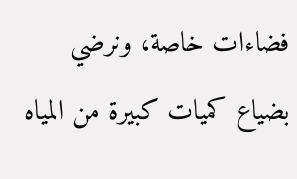فضاءات خاصة، ونرضي بضياع كميات كبيرة من المياه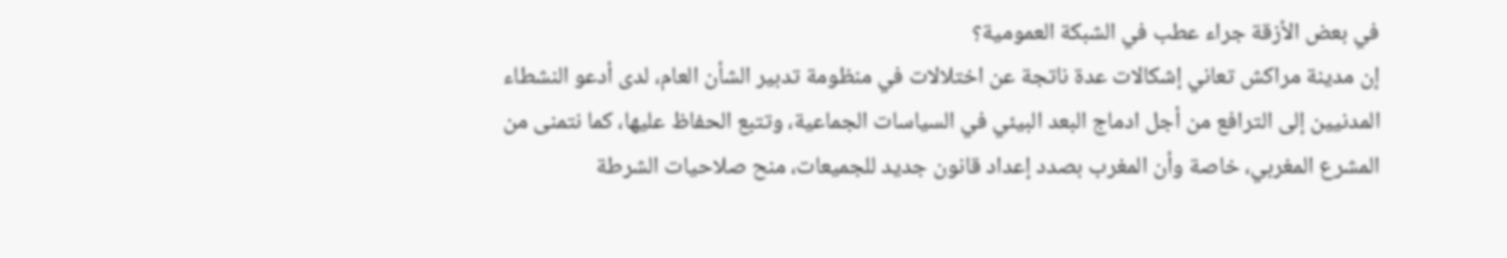في بعض الأزقة جراء عطب في الشبكة العمومية؟
إن مدينة مراكش تعاني إشكالات عدة ناتجة عن اختلالات في منظومة تدبير الشأن العام، لدى أدعو النشطاء المدنيين إلى الترافع من أجل ادماج البعد البيئي في السياسات الجماعية، وتتبع الحفاظ عليها، كما نتمنى من المشرع المغربي، خاصة وأن المغرب بصدد إعداد قانون جديد للجميعات، منح صلاحيات الشرطة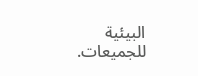البيئية للجميعات.